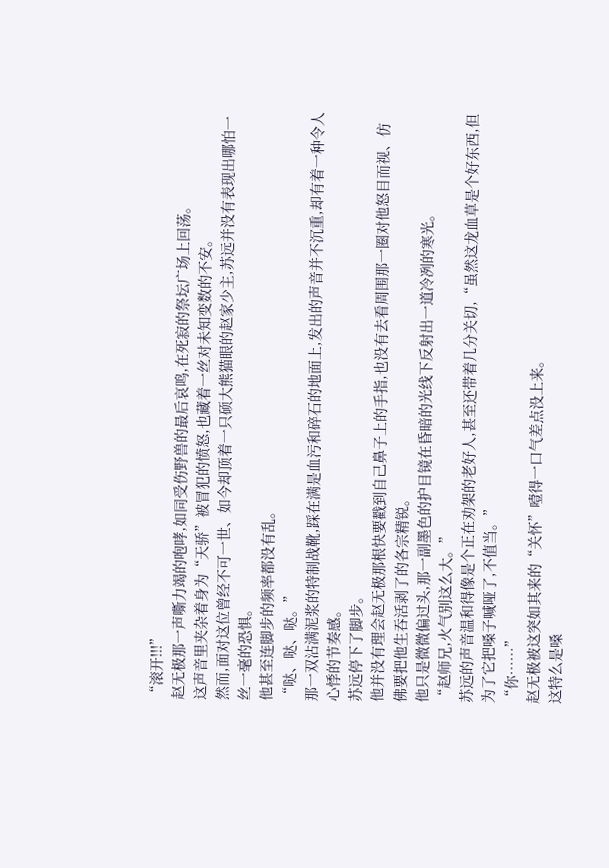“滚开!!!”
赵无极那一声嘶力竭的咆哮,如同受伤野兽的最后哀鸣,在死寂的祭坛广场上回荡。
这声音里夹杂着身为“天骄”被冒犯的愤怒,也藏着一丝对未知变数的不安。
然而,面对这位曾经不可一世、如今却顶着一只硕大熊猫眼的赵家少主,苏远并没有表现出哪怕一丝一毫的恐惧。
他甚至连脚步的频率都没有乱。
“哒、哒、哒。”
那一双沾满泥浆的特制战靴,踩在满是血污和碎石的地面上,发出的声音并不沉重,却有着一种令人心悸的节奏感。
苏远停下了脚步。
他并没有理会赵无极那根快要戳到自己鼻子上的手指,也没有去看周围那一圈对他怒目而视、仿佛要把他生吞活剥了的各宗精锐。
他只是微微偏过头,那一副墨色的护目镜在昏暗的光线下反射出一道冷冽的寒光。
“赵师兄,火气别这么大。”
苏远的声音温和得像是个正在劝架的老好人,甚至还带着几分关切,“虽然这龙血草是个好东西,但为了它把嗓子喊哑了,不值当。”
“你……”
赵无极被这突如其来的“关怀”噎得一口气差点没上来。
这特么是嗓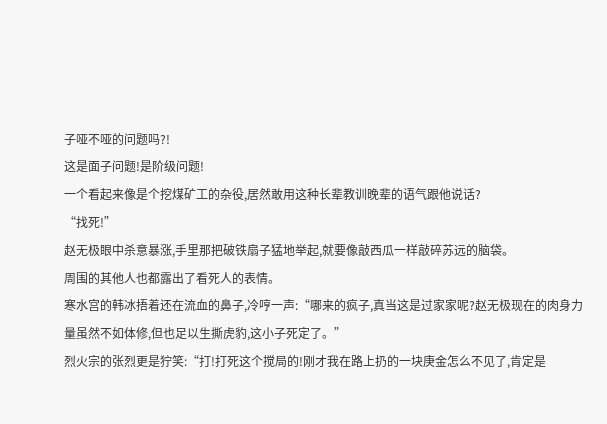子哑不哑的问题吗?!
这是面子问题!是阶级问题!
一个看起来像是个挖煤矿工的杂役,居然敢用这种长辈教训晚辈的语气跟他说话?
“找死!”
赵无极眼中杀意暴涨,手里那把破铁扇子猛地举起,就要像敲西瓜一样敲碎苏远的脑袋。
周围的其他人也都露出了看死人的表情。
寒水宫的韩冰捂着还在流血的鼻子,冷哼一声:“哪来的疯子,真当这是过家家呢?赵无极现在的肉身力量虽然不如体修,但也足以生撕虎豹,这小子死定了。”
烈火宗的张烈更是狞笑:“打!打死这个搅局的!刚才我在路上扔的一块庚金怎么不见了,肯定是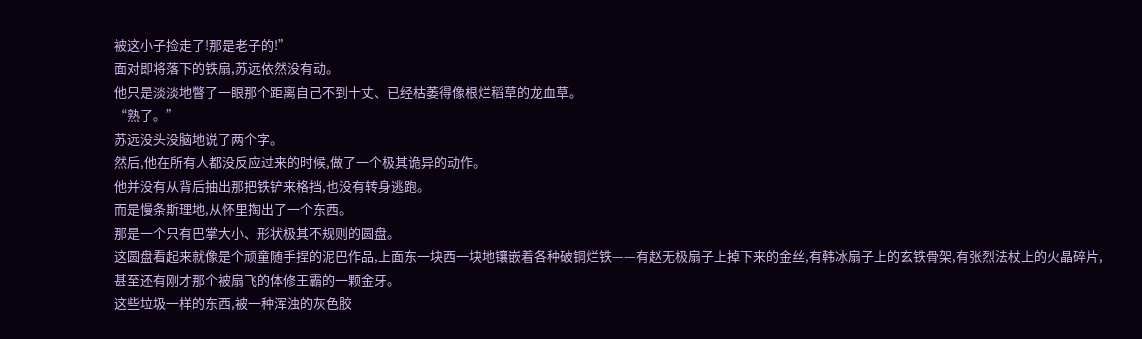被这小子捡走了!那是老子的!”
面对即将落下的铁扇,苏远依然没有动。
他只是淡淡地瞥了一眼那个距离自己不到十丈、已经枯萎得像根烂稻草的龙血草。
“熟了。”
苏远没头没脑地说了两个字。
然后,他在所有人都没反应过来的时候,做了一个极其诡异的动作。
他并没有从背后抽出那把铁铲来格挡,也没有转身逃跑。
而是慢条斯理地,从怀里掏出了一个东西。
那是一个只有巴掌大小、形状极其不规则的圆盘。
这圆盘看起来就像是个顽童随手捏的泥巴作品,上面东一块西一块地镶嵌着各种破铜烂铁——有赵无极扇子上掉下来的金丝,有韩冰扇子上的玄铁骨架,有张烈法杖上的火晶碎片,甚至还有刚才那个被扇飞的体修王霸的一颗金牙。
这些垃圾一样的东西,被一种浑浊的灰色胶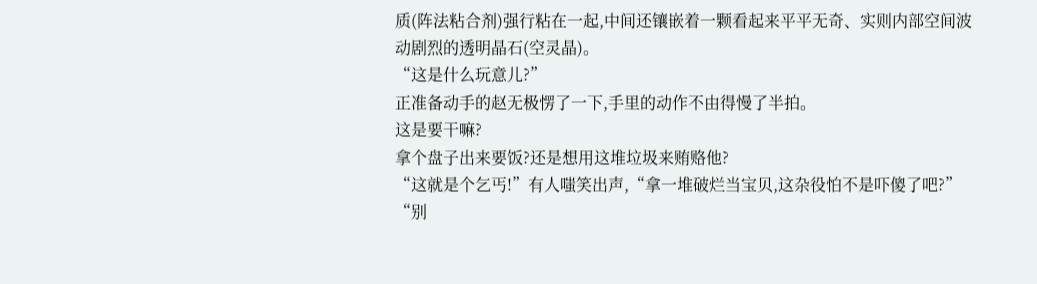质(阵法粘合剂)强行粘在一起,中间还镶嵌着一颗看起来平平无奇、实则内部空间波动剧烈的透明晶石(空灵晶)。
“这是什么玩意儿?”
正准备动手的赵无极愣了一下,手里的动作不由得慢了半拍。
这是要干嘛?
拿个盘子出来要饭?还是想用这堆垃圾来贿赂他?
“这就是个乞丐!”有人嗤笑出声,“拿一堆破烂当宝贝,这杂役怕不是吓傻了吧?”
“别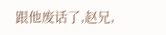跟他废话了,赵兄,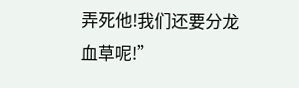弄死他!我们还要分龙血草呢!”